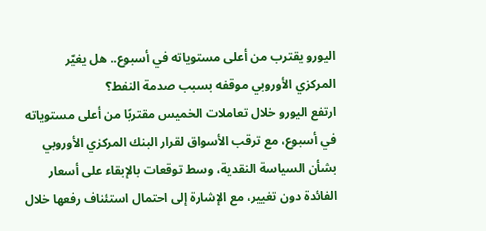اليورو يقترب من أعلى مستوياته في أسبوع.. هل يغيّر المركزي الأوروبي موقفه بسبب صدمة النفط؟
ارتفع اليورو خلال تعاملات الخميس مقتربًا من أعلى مستوياته في أسبوع، مع ترقب الأسواق لقرار البنك المركزي الأوروبي بشأن السياسة النقدية، وسط توقعات بالإبقاء على أسعار الفائدة دون تغيير، مع الإشارة إلى احتمال استئناف رفعها خلال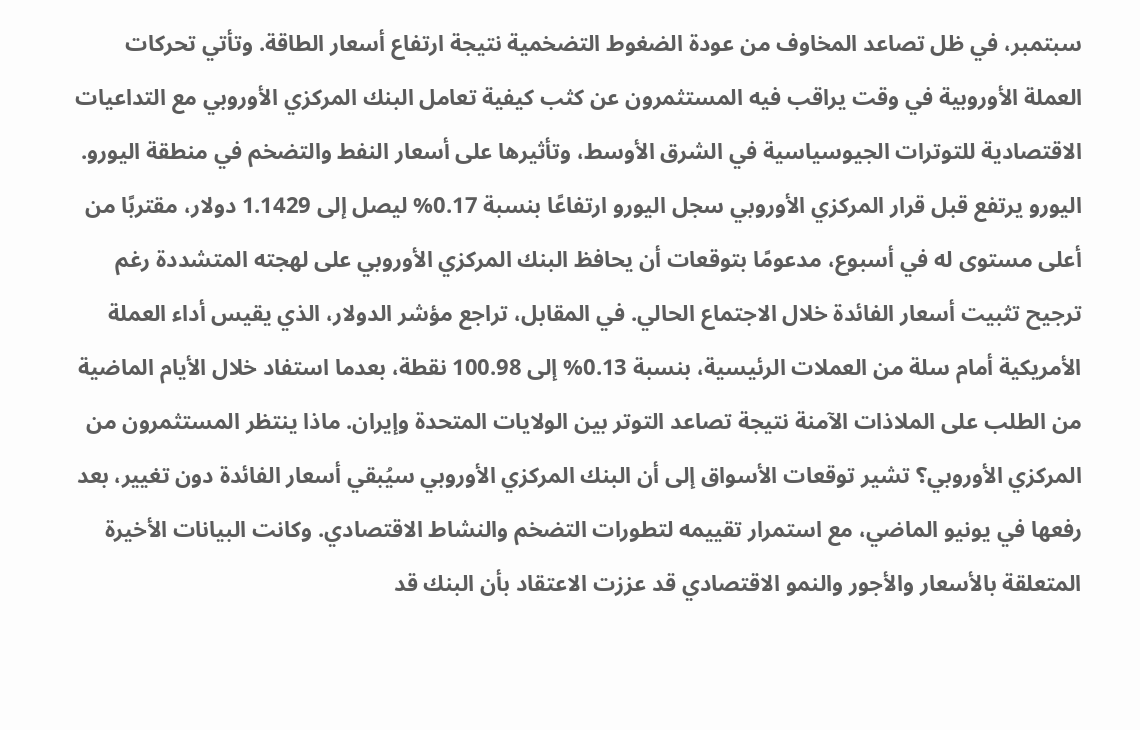سبتمبر، في ظل تصاعد المخاوف من عودة الضغوط التضخمية نتيجة ارتفاع أسعار الطاقة. وتأتي تحركات العملة الأوروبية في وقت يراقب فيه المستثمرون عن كثب كيفية تعامل البنك المركزي الأوروبي مع التداعيات الاقتصادية للتوترات الجيوسياسية في الشرق الأوسط، وتأثيرها على أسعار النفط والتضخم في منطقة اليورو. اليورو يرتفع قبل قرار المركزي الأوروبي سجل اليورو ارتفاعًا بنسبة 0.17% ليصل إلى 1.1429 دولار، مقتربًا من أعلى مستوى له في أسبوع، مدعومًا بتوقعات أن يحافظ البنك المركزي الأوروبي على لهجته المتشددة رغم ترجيح تثبيت أسعار الفائدة خلال الاجتماع الحالي. في المقابل، تراجع مؤشر الدولار، الذي يقيس أداء العملة الأمريكية أمام سلة من العملات الرئيسية، بنسبة 0.13% إلى 100.98 نقطة، بعدما استفاد خلال الأيام الماضية من الطلب على الملاذات الآمنة نتيجة تصاعد التوتر بين الولايات المتحدة وإيران. ماذا ينتظر المستثمرون من المركزي الأوروبي؟ تشير توقعات الأسواق إلى أن البنك المركزي الأوروبي سيُبقي أسعار الفائدة دون تغيير، بعد رفعها في يونيو الماضي، مع استمرار تقييمه لتطورات التضخم والنشاط الاقتصادي. وكانت البيانات الأخيرة المتعلقة بالأسعار والأجور والنمو الاقتصادي قد عززت الاعتقاد بأن البنك قد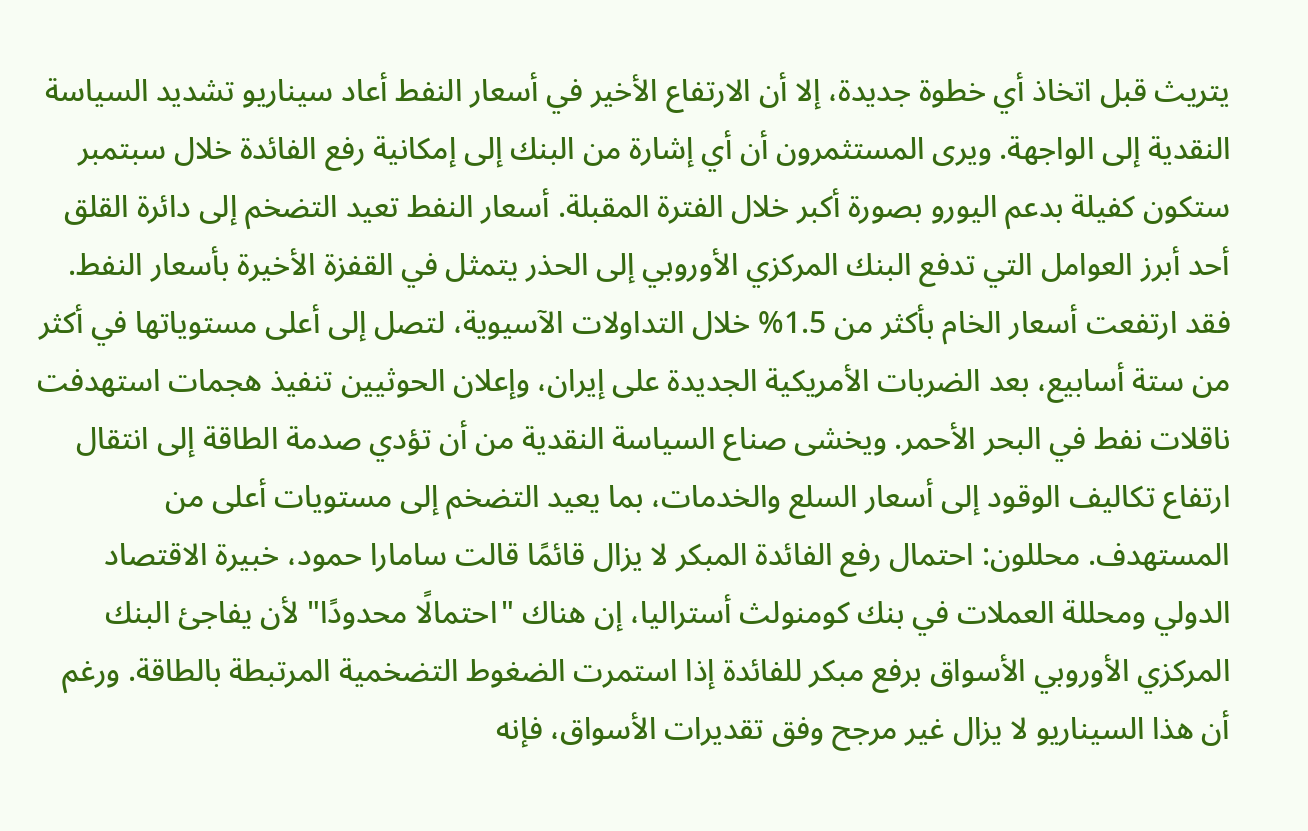يتريث قبل اتخاذ أي خطوة جديدة، إلا أن الارتفاع الأخير في أسعار النفط أعاد سيناريو تشديد السياسة النقدية إلى الواجهة. ويرى المستثمرون أن أي إشارة من البنك إلى إمكانية رفع الفائدة خلال سبتمبر ستكون كفيلة بدعم اليورو بصورة أكبر خلال الفترة المقبلة. أسعار النفط تعيد التضخم إلى دائرة القلق أحد أبرز العوامل التي تدفع البنك المركزي الأوروبي إلى الحذر يتمثل في القفزة الأخيرة بأسعار النفط. فقد ارتفعت أسعار الخام بأكثر من 1.5% خلال التداولات الآسيوية، لتصل إلى أعلى مستوياتها في أكثر من ستة أسابيع، بعد الضربات الأمريكية الجديدة على إيران، وإعلان الحوثيين تنفيذ هجمات استهدفت ناقلات نفط في البحر الأحمر. ويخشى صناع السياسة النقدية من أن تؤدي صدمة الطاقة إلى انتقال ارتفاع تكاليف الوقود إلى أسعار السلع والخدمات، بما يعيد التضخم إلى مستويات أعلى من المستهدف. محللون: احتمال رفع الفائدة المبكر لا يزال قائمًا قالت سامارا حمود، خبيرة الاقتصاد الدولي ومحللة العملات في بنك كومنولث أستراليا، إن هناك "احتمالًا محدودًا" لأن يفاجئ البنك المركزي الأوروبي الأسواق برفع مبكر للفائدة إذا استمرت الضغوط التضخمية المرتبطة بالطاقة. ورغم أن هذا السيناريو لا يزال غير مرجح وفق تقديرات الأسواق، فإنه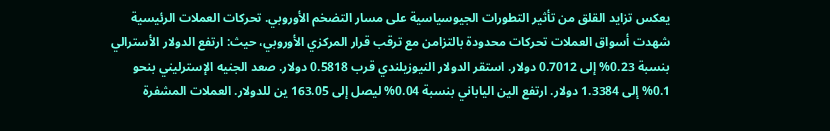يعكس تزايد القلق من تأثير التطورات الجيوسياسية على مسار التضخم الأوروبي. تحركات العملات الرئيسية شهدت أسواق العملات تحركات محدودة بالتزامن مع ترقب قرار المركزي الأوروبي، حيث: ارتفع الدولار الأسترالي بنسبة 0.23% إلى 0.7012 دولار. استقر الدولار النيوزيلندي قرب 0.5818 دولار. صعد الجنيه الإسترليني بنحو 0.1% إلى 1.3384 دولار. ارتفع الين الياباني بنسبة 0.04% ليصل إلى 163.05 ين للدولار. العملات المشفرة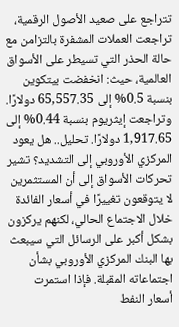تتراجع على صعيد الأصول الرقمية، تراجعت العملات المشفرة بالتزامن مع حالة الحذر التي تسيطر على الأسواق العالمية، حيث: انخفضت بيتكوين بنسبة 0.5% إلى 65,557.35 دولارًا. وتراجعت إيثريوم بنسبة 0.44% إلى 1,917.65 دولارًا. تحليل.. هل يعود المركزي الأوروبي إلى التشديد؟ تشير تحركات الأسواق إلى أن المستثمرين لا يتوقعون تغييرًا في أسعار الفائدة خلال الاجتماع الحالي، لكنهم يركزون بشكل أكبر على الرسائل التي سيبعث بها البنك المركزي الأوروبي بشأن اجتماعاته المقبلة. فإذا استمرت أسعار النفط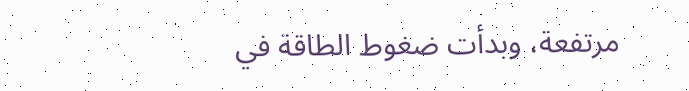مرتفعة، وبدأت ضغوط الطاقة في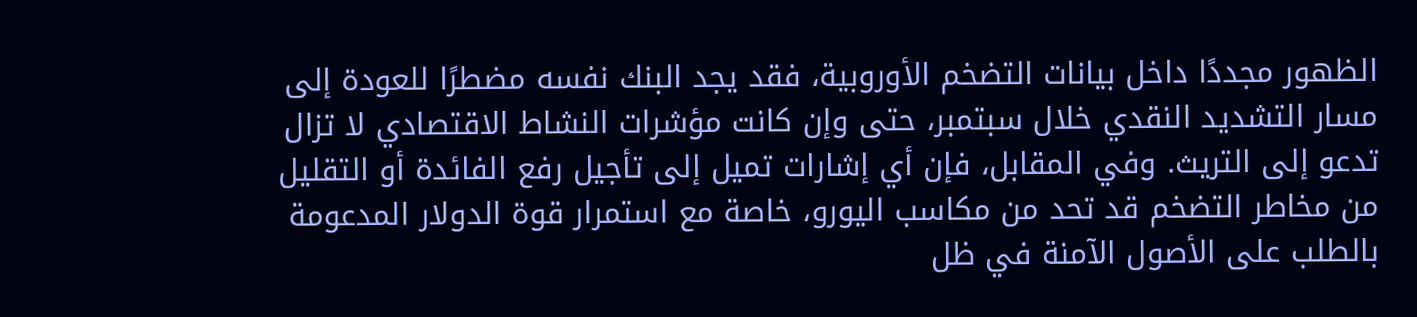الظهور مجددًا داخل بيانات التضخم الأوروبية، فقد يجد البنك نفسه مضطرًا للعودة إلى مسار التشديد النقدي خلال سبتمبر، حتى وإن كانت مؤشرات النشاط الاقتصادي لا تزال تدعو إلى التريث. وفي المقابل، فإن أي إشارات تميل إلى تأجيل رفع الفائدة أو التقليل من مخاطر التضخم قد تحد من مكاسب اليورو، خاصة مع استمرار قوة الدولار المدعومة بالطلب على الأصول الآمنة في ظل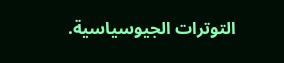التوترات الجيوسياسية.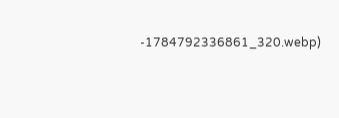-1784792336861_320.webp)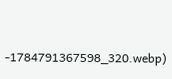-1784791367598_320.webp)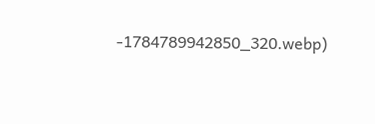-1784789942850_320.webp)